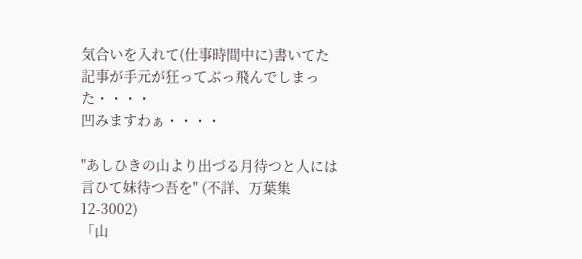気合いを入れて(仕事時間中に)書いてた記事が手元が狂ってぶっ飛んでしまった・・・・
凹みますわぁ・・・・

"あしひきの山より出づる月待つと人には言ひて妹待つ吾を" (不詳、万葉集12-3002)
「山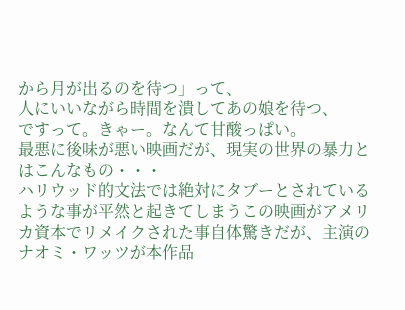から月が出るのを待つ」って、
人にいいながら時間を潰してあの娘を待つ、
ですって。きゃー。なんて甘酸っぱい。
最悪に後味が悪い映画だが、現実の世界の暴力とはこんなもの・・・
ハリウッド的文法では絶対にタブーとされているような事が平然と起きてしまうこの映画がアメリカ資本でリメイクされた事自体驚きだが、主演のナオミ・ワッツが本作品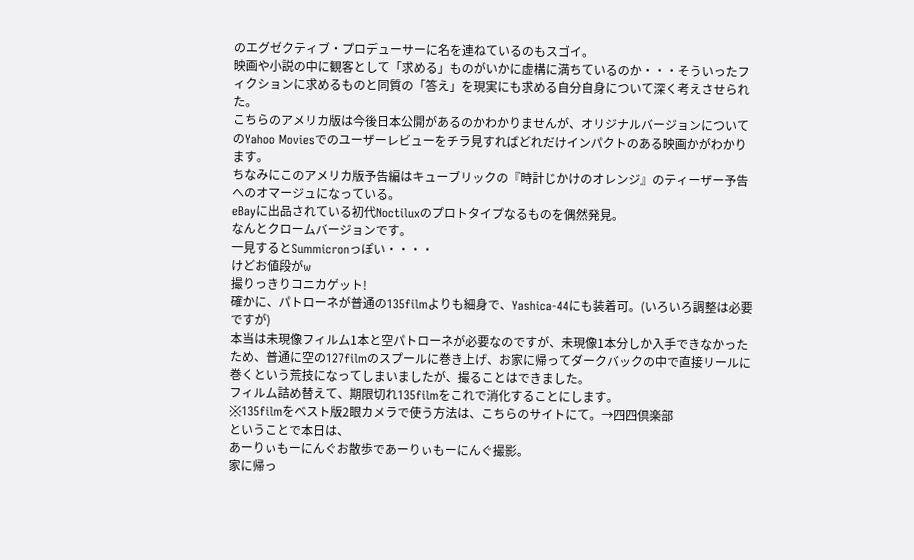のエグゼクティブ・プロデューサーに名を連ねているのもスゴイ。
映画や小説の中に観客として「求める」ものがいかに虚構に満ちているのか・・・そういったフィクションに求めるものと同質の「答え」を現実にも求める自分自身について深く考えさせられた。
こちらのアメリカ版は今後日本公開があるのかわかりませんが、オリジナルバージョンについてのYahoo Moviesでのユーザーレビューをチラ見すればどれだけインパクトのある映画かがわかります。
ちなみにこのアメリカ版予告編はキューブリックの『時計じかけのオレンジ』のティーザー予告へのオマージュになっている。
eBayに出品されている初代Noctiluxのプロトタイプなるものを偶然発見。
なんとクロームバージョンです。
一見するとSummicronっぽい・・・・
けどお値段がw
撮りっきりコニカゲット!
確かに、パトローネが普通の135filmよりも細身で、Yashica-44にも装着可。(いろいろ調整は必要ですが)
本当は未現像フィルム1本と空パトローネが必要なのですが、未現像1本分しか入手できなかったため、普通に空の127filmのスプールに巻き上げ、お家に帰ってダークバックの中で直接リールに巻くという荒技になってしまいましたが、撮ることはできました。
フィルム詰め替えて、期限切れ135filmをこれで消化することにします。
※135filmをベスト版2眼カメラで使う方法は、こちらのサイトにて。→四四倶楽部
ということで本日は、
あーりぃもーにんぐお散歩であーりぃもーにんぐ撮影。
家に帰っ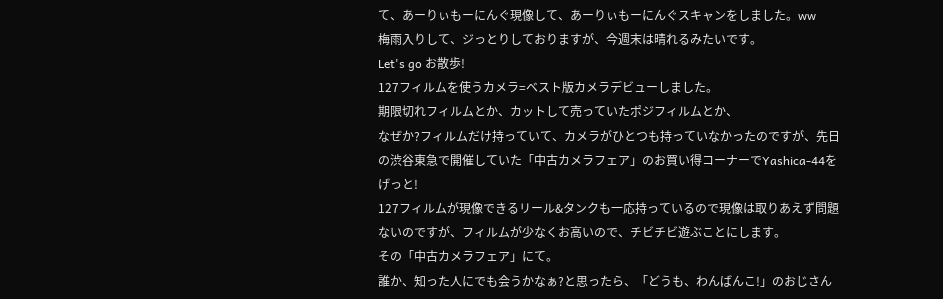て、あーりぃもーにんぐ現像して、あーりぃもーにんぐスキャンをしました。ww
梅雨入りして、ジっとりしておりますが、今週末は晴れるみたいです。
Let's go お散歩!
127フィルムを使うカメラ=ベスト版カメラデビューしました。
期限切れフィルムとか、カットして売っていたポジフィルムとか、
なぜか?フィルムだけ持っていて、カメラがひとつも持っていなかったのですが、先日の渋谷東急で開催していた「中古カメラフェア」のお買い得コーナーでYashica-44をげっと!
127フィルムが現像できるリール&タンクも一応持っているので現像は取りあえず問題ないのですが、フィルムが少なくお高いので、チビチビ遊ぶことにします。
その「中古カメラフェア」にて。
誰か、知った人にでも会うかなぁ?と思ったら、「どうも、わんばんこ!」のおじさん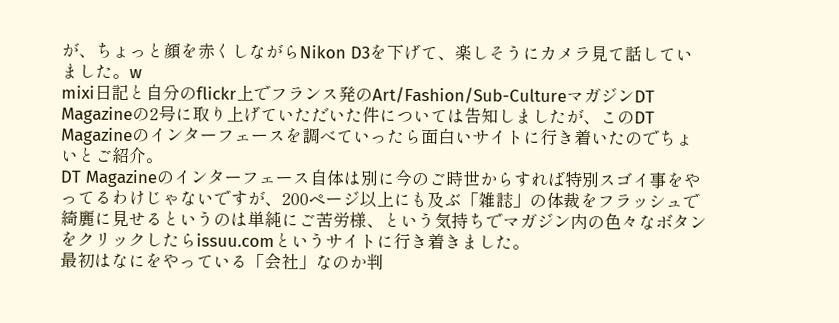が、ちょっと顔を赤くしながらNikon D3を下げて、楽しそうにカメラ見て話していました。w
mixi日記と自分のflickr上でフランス発のArt/Fashion/Sub-CultureマガジンDT Magazineの2号に取り上げていただいた件については告知しましたが、このDT Magazineのインターフェースを調べていったら面白いサイトに行き着いたのでちょいとご紹介。
DT Magazineのインターフェース自体は別に今のご時世からすれば特別スゴイ事をやってるわけじゃないですが、200ページ以上にも及ぶ「雑誌」の体裁をフラッシュで綺麗に見せるというのは単純にご苦労様、という気持ちでマガジン内の色々なボタンをクリックしたらissuu.comというサイトに行き着きました。
最初はなにをやっている「会社」なのか判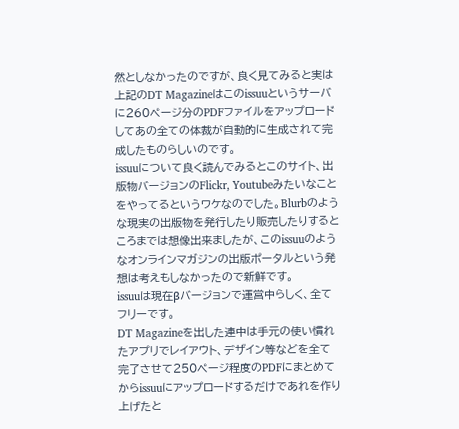然としなかったのですが、良く見てみると実は上記のDT Magazineはこのissuuというサーバに260ページ分のPDFファイルをアップロードしてあの全ての体裁が自動的に生成されて完成したものらしいのです。
issuuについて良く読んでみるとこのサイト、出版物バージョンのFlickr, Youtubeみたいなことをやってるというワケなのでした。Blurbのような現実の出版物を発行したり販売したりするところまでは想像出来ましたが、このissuuのようなオンラインマガジンの出版ポータルという発想は考えもしなかったので新鮮です。
issuuは現在βバージョンで運営中らしく、全てフリーです。
DT Magazineを出した連中は手元の使い慣れたアプリでレイアウト、デザイン等などを全て完了させて250ページ程度のPDFにまとめてからissuuにアップロードするだけであれを作り上げたと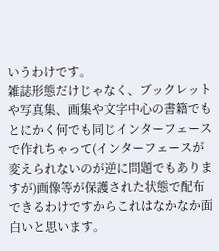いうわけです。
雑誌形態だけじゃなく、ブックレットや写真集、画集や文字中心の書籍でもとにかく何でも同じインターフェースで作れちゃって(インターフェースが変えられないのが逆に問題でもありますが)画像等が保護された状態で配布できるわけですからこれはなかなか面白いと思います。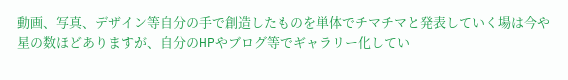動画、写真、デザイン等自分の手で創造したものを単体でチマチマと発表していく場は今や星の数ほどありますが、自分のHPやブログ等でギャラリー化してい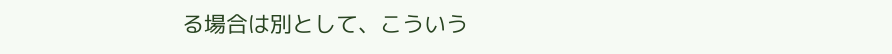る場合は別として、こういう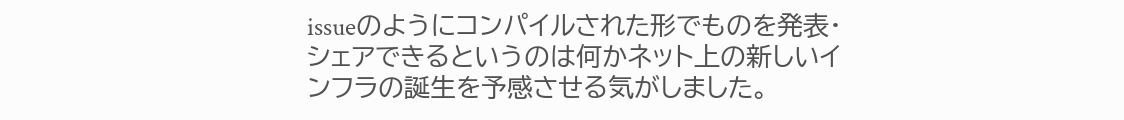issueのようにコンパイルされた形でものを発表・シェアできるというのは何かネット上の新しいインフラの誕生を予感させる気がしました。